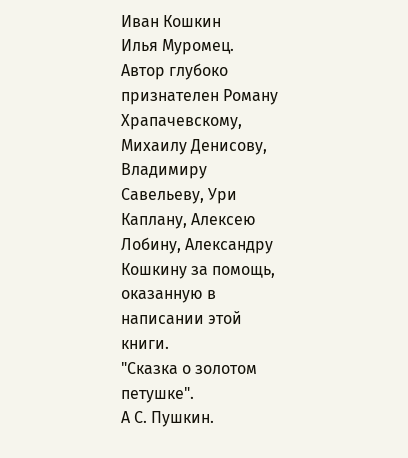Иван Кошкин
Илья Муромец.
Автор глубоко признателен Роману Храпачевскому, Михаилу Денисову, Владимиру Савельеву, Ури Каплану, Алексею Лобину, Александру Кошкину за помощь, оказанную в написании этой книги.
"Сказка о золотом петушке".
А С. Пушкин.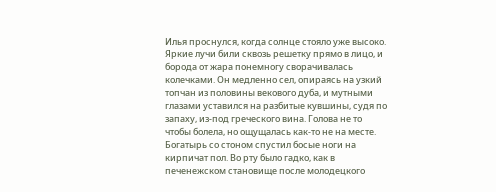Илья проснулся, когда солнце стояло уже высоко. Яркие лучи били сквозь решетку прямо в лицо, и борода от жара понемногу сворачивалась колечками. Он медленно сел, опираясь на узкий топчан из половины векового дуба, и мутными глазами уставился на разбитые кувшины, судя по запаху, из-под греческого вина. Голова не то чтобы болела, но ощущалась как-то не на месте. Богатырь со стоном спустил босые ноги на кирпичат пол. Во рту было гадко, как в печенежском становище после молодецкого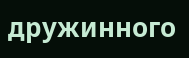дружинного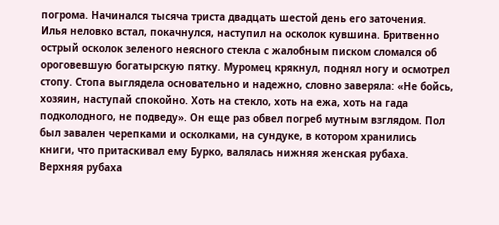погрома. Начинался тысяча триста двадцать шестой день его заточения.
Илья неловко встал, покачнулся, наступил на осколок кувшина. Бритвенно острый осколок зеленого неясного стекла с жалобным писком сломался об ороговевшую богатырскую пятку. Муромец крякнул, поднял ногу и осмотрел стопу. Стопа выглядела основательно и надежно, словно заверяла: «Не бойсь, хозяин, наступай спокойно. Хоть на стекло, хоть на ежа, хоть на гада подколодного, не подведу». Он еще раз обвел погреб мутным взглядом. Пол был завален черепками и осколками, на сундуке, в котором хранились книги, что притаскивал ему Бурко, валялась нижняя женская рубаха. Верхняя рубаха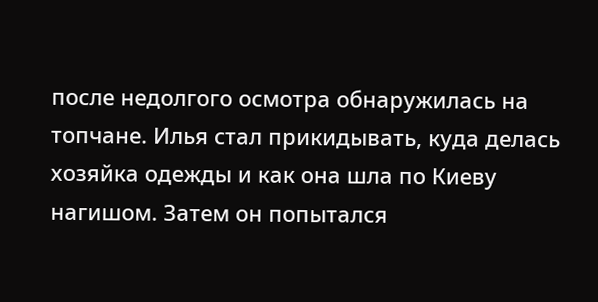после недолгого осмотра обнаружилась на топчане. Илья стал прикидывать, куда делась хозяйка одежды и как она шла по Киеву нагишом. Затем он попытался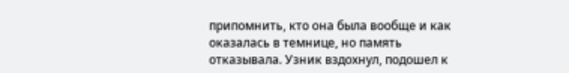припомнить, кто она была вообще и как оказалась в темнице, но память отказывала. Узник вздохнул, подошел к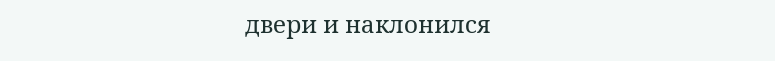двери и наклонился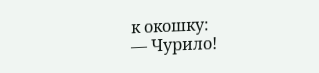к окошку:
— Чурило!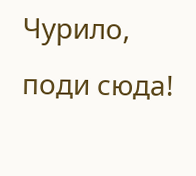Чурило, поди сюда!